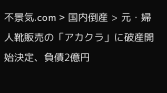不景気.com > 国内倒産 > 元・婦人靴販売の「アカクラ」に破産開始決定、負債2億円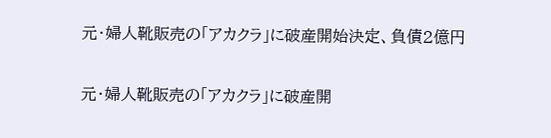元・婦人靴販売の「アカクラ」に破産開始決定、負債2億円

元・婦人靴販売の「アカクラ」に破産開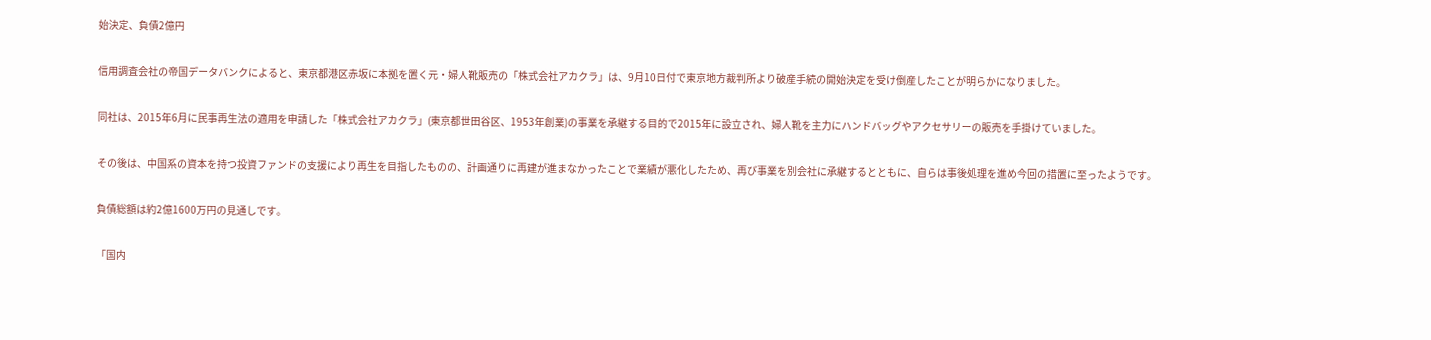始決定、負債2億円

信用調査会社の帝国データバンクによると、東京都港区赤坂に本拠を置く元・婦人靴販売の「株式会社アカクラ」は、9月10日付で東京地方裁判所より破産手続の開始決定を受け倒産したことが明らかになりました。

同社は、2015年6月に民事再生法の適用を申請した「株式会社アカクラ」(東京都世田谷区、1953年創業)の事業を承継する目的で2015年に設立され、婦人靴を主力にハンドバッグやアクセサリーの販売を手掛けていました。

その後は、中国系の資本を持つ投資ファンドの支援により再生を目指したものの、計画通りに再建が進まなかったことで業績が悪化したため、再び事業を別会社に承継するとともに、自らは事後処理を進め今回の措置に至ったようです。

負債総額は約2億1600万円の見通しです。

「国内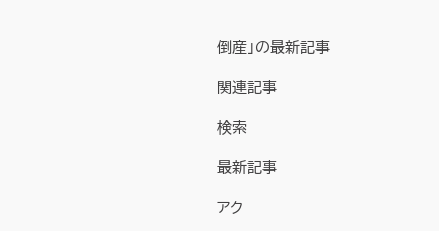倒産」の最新記事

関連記事

検索

最新記事

アク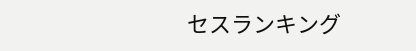セスランキング